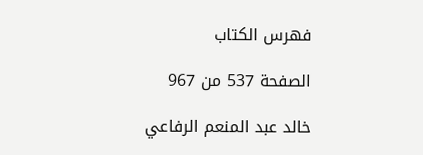فهرس الكتاب

الصفحة 537 من 967

خالد عبد المنعم الرفاعي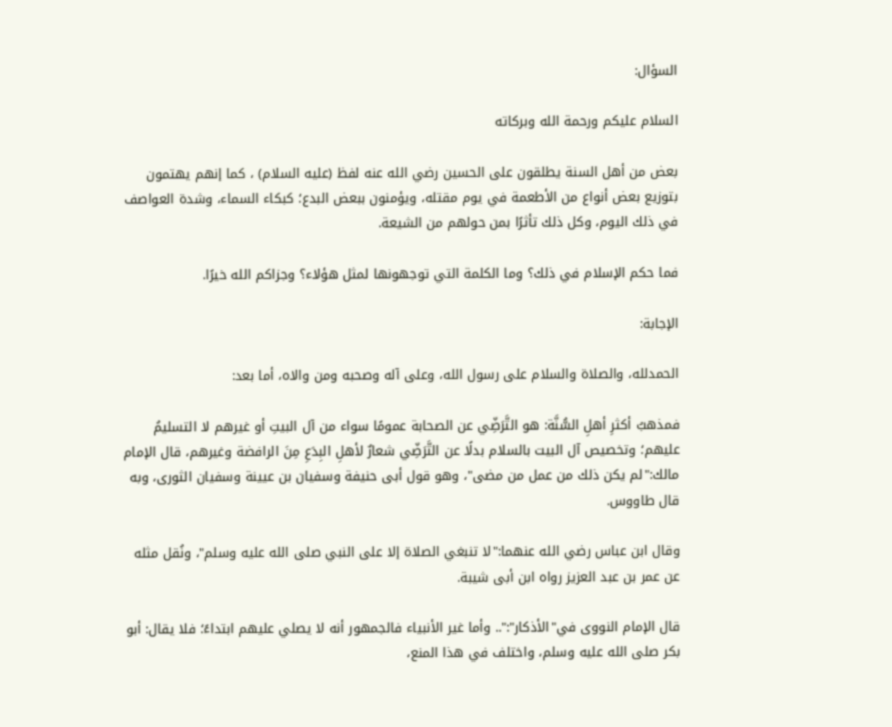السؤال:

السلام عليكم ورحمة الله وبركاته

بعض من أهل السنة يطلقون على الحسين رضي الله عنه لفظ (عليه السلام) ، كما إنهم يهتمون بتوزيع بعض أنواع من الأطعمة في يوم مقتله، ويؤمنون ببعض البدع؛ كبكاء السماء، وشدة العواصف في ذلك اليوم، وكل ذلك تأثرًا بمن حولهم من الشيعة.

فما حكم الإسلام في ذلك؟ وما الكلمة التي توجهونها لمثل هؤلاء؟ وجزاكم الله خيرًا.

الإجابة:

الحمدلله، والصلاة والسلام على رسول الله، وعلى آله وصحبه ومن والاه، أما بعد:

فمذهبُ أكثرِ أهلِ السُّنَّة: هو التَّرَضِّي عن الصحابة عمومًا سواء من آل البيتِ أو غيرهم لا التسليمُ عليهم؛ وتخصيص آل البيت بالسلام بدلًا عن التَّرَضِّي شعارٌ لأهلِ البِدَعِ مِنَ الرافضة وغيرهم، قال الإمام مالك:"لم يكن ذلك من عمل من مضى"، وهو قول أبى حنيفة وسفيان بن عيينة وسفيان الثورى، وبه قال طاووس.

وقال ابن عباس رضي الله عنهما:"لا تنبغي الصلاة إلا على النبي صلى الله عليه وسلم"، ونُقل مثله عن عمر بن عبد العزيز رواه ابن أبى شيبة.

قال الإمام النووى في"الأذكار":".. وأما غير الأنبياء فالجمهور أنه لا يصلي عليهم ابتداءً؛ فلا يقال: أبو بكر صلى الله عليه وسلم، واختلف في هذا المنع،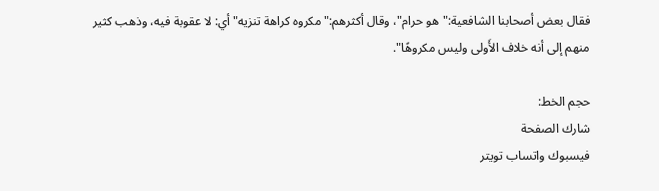فقال بعض أصحابنا الشافعية:"هو حرام"، وقال أكثرهم:"مكروه كراهة تنزيه"أي: لا عقوبة فيه، وذهب كثير منهم إلى أنه خلاف الأَولى وليس مكروهًا".

حجم الخط:
شارك الصفحة
فيسبوك واتساب تويتر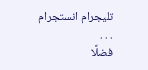تليجرام انستجرام
. . .
فضلًا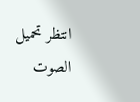انتظر تحميل الصوت